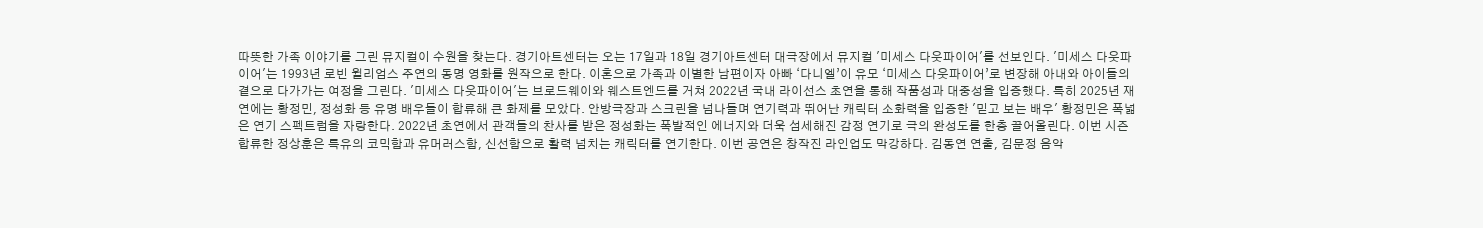따뜻한 가족 이야기를 그린 뮤지컬이 수원을 찾는다. 경기아트센터는 오는 17일과 18일 경기아트센터 대극장에서 뮤지컬 '미세스 다웃파이어'를 선보인다. '미세스 다웃파이어'는 1993년 로빈 윌리엄스 주연의 동명 영화를 원작으로 한다. 이혼으로 가족과 이별한 남편이자 아빠 ‘다니엘’이 유모 ‘미세스 다웃파이어’로 변장해 아내와 아이들의 곁으로 다가가는 여정을 그린다. '미세스 다웃파이어'는 브로드웨이와 웨스트엔드를 거쳐 2022년 국내 라이선스 초연을 통해 작품성과 대중성을 입증했다. 특히 2025년 재연에는 황정민, 정성화 등 유명 배우들이 합류해 큰 화제를 모았다. 안방극장과 스크린을 넘나들며 연기력과 뛰어난 캐릭터 소화력을 입증한 '믿고 보는 배우' 황정민은 폭넓은 연기 스펙트럼을 자랑한다. 2022년 초연에서 관객들의 찬사를 받은 정성화는 폭발적인 에너지와 더욱 섬세해진 감정 연기로 극의 완성도를 한층 끌어올린다. 이번 시즌 합류한 정상훈은 특유의 코믹함과 유머러스함, 신선함으로 활력 넘치는 캐릭터를 연기한다. 이번 공연은 창작진 라인업도 막강하다. 김동연 연출, 김문정 음악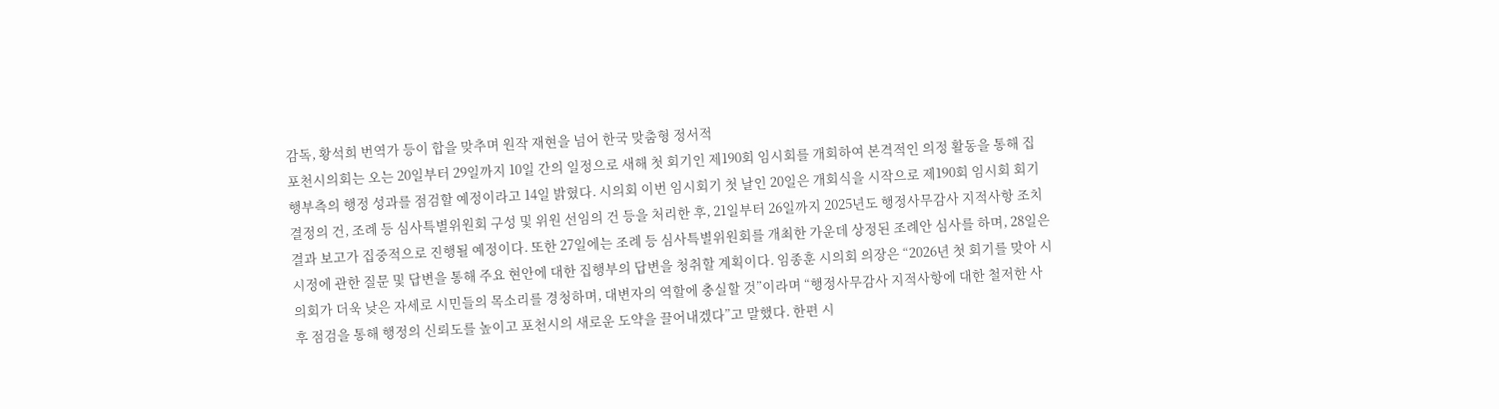감독, 황석희 번역가 등이 합을 맞추며 원작 재현을 넘어 한국 맞춤형 정서적
포천시의회는 오는 20일부터 29일까지 10일 간의 일정으로 새해 첫 회기인 제190회 임시회를 개회하여 본격적인 의정 활동을 통해 집행부측의 행정 성과를 점검할 예정이라고 14일 밝혔다. 시의회 이번 임시회기 첫 날인 20일은 개회식을 시작으로 제190회 임시회 회기 결정의 건, 조례 등 심사특별위원회 구성 및 위원 선임의 건 등을 처리한 후, 21일부터 26일까지 2025년도 행정사무감사 지적사항 조치결과 보고가 집중적으로 진행될 예정이다. 또한 27일에는 조례 등 심사특별위원회를 개최한 가운데 상정된 조례안 심사를 하며, 28일은 시정에 관한 질문 및 답변을 통해 주요 현안에 대한 집행부의 답변을 청취할 계획이다. 임종훈 시의회 의장은 “2026년 첫 회기를 맞아 시의회가 더욱 낮은 자세로 시민들의 목소리를 경청하며, 대변자의 역할에 충실할 것”이라며 “행정사무감사 지적사항에 대한 철저한 사후 점검을 통해 행정의 신뢰도를 높이고 포천시의 새로운 도약을 끌어내겠다”고 말했다. 한편 시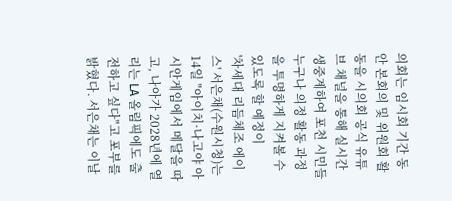의회는 임시회 기간 동안 본회의 및 위원회 활동을 시의회 공식 유튜브 채널을 통해 실시간 생중계하여 포천 시민들 누구나 의정 활동 과정을 투명하게 지켜볼 수 있도록 할 예정이
'차세대 리듬체조 에이스' 서은채(수원시청)는 14일 "아이치·나고야 아시안게임에서 메달을 따고, 나아가 2028년에 열리는 LA 올림픽에도 출전하고 싶다"고 포부를 밝혔다. 서은채는 이날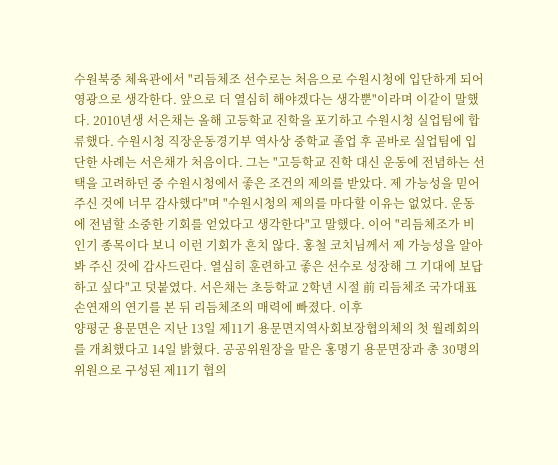수원북중 체육관에서 "리듬체조 선수로는 처음으로 수원시청에 입단하게 되어 영광으로 생각한다. 앞으로 더 열심히 해야겠다는 생각뿐"이라며 이같이 말했다. 2010년생 서은채는 올해 고등학교 진학을 포기하고 수원시청 실업팀에 합류했다. 수원시청 직장운동경기부 역사상 중학교 졸업 후 곧바로 실업팀에 입단한 사례는 서은채가 처음이다. 그는 "고등학교 진학 대신 운동에 전념하는 선택을 고려하던 중 수원시청에서 좋은 조건의 제의를 받았다. 제 가능성을 믿어주신 것에 너무 감사했다"며 "수원시청의 제의를 마다할 이유는 없었다. 운동에 전념할 소중한 기회를 얻었다고 생각한다"고 말했다. 이어 "리듬체조가 비인기 종목이다 보니 이런 기회가 흔치 않다. 홍철 코치님께서 제 가능성을 알아봐 주신 것에 감사드린다. 열심히 훈련하고 좋은 선수로 성장해 그 기대에 보답하고 싶다"고 덧붙였다. 서은채는 초등학교 2학년 시절 前 리듬체조 국가대표 손연재의 연기를 본 뒤 리듬체조의 매력에 빠졌다. 이후
양평군 용문면은 지난 13일 제11기 용문면지역사회보장협의체의 첫 월례회의를 개최했다고 14일 밝혔다. 공공위원장을 맡은 홍명기 용문면장과 총 30명의 위원으로 구성된 제11기 협의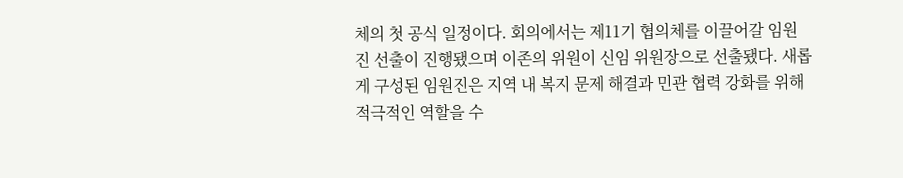체의 첫 공식 일정이다. 회의에서는 제11기 협의체를 이끌어갈 임원진 선출이 진행됐으며 이존의 위원이 신임 위원장으로 선출됐다. 새롭게 구성된 임원진은 지역 내 복지 문제 해결과 민관 협력 강화를 위해 적극적인 역할을 수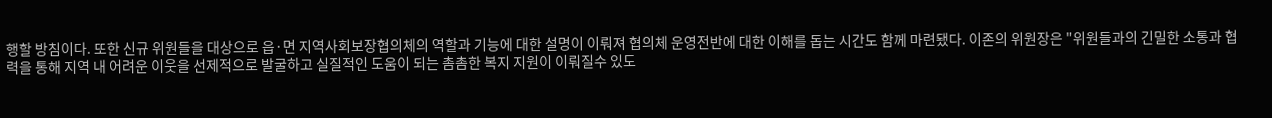행할 방침이다. 또한 신규 위원들을 대상으로 읍·면 지역사회보장협의체의 역할과 기능에 대한 설명이 이뤄져 협의체 운영전반에 대한 이해를 돕는 시간도 함께 마련됐다. 이존의 위원장은 "위원들과의 긴밀한 소통과 협력을 통해 지역 내 어려운 이웃을 선제적으로 발굴하고 실질적인 도움이 되는 촘촘한 복지 지원이 이뤄질수 있도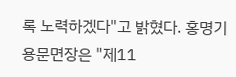록 노력하겠다"고 밝혔다. 홍명기 용문면장은 "제11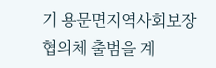기 용문면지역사회보장협의체 출범을 계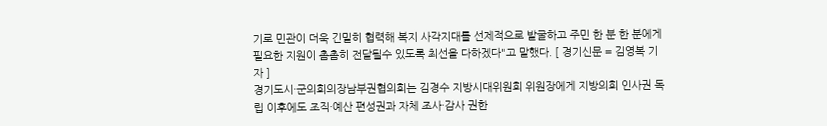기로 민관이 더욱 긴밀히 협력해 복지 사각지대를 선제적으로 발굴하고 주민 한 분 한 분에게 필요한 지원이 촘촘히 전달될수 있도록 최선을 다하겠다"고 말했다. [ 경기신문 = 김영복 기자 ]
경기도시·군의회의장남부권협의회는 김경수 지방시대위원회 위원장에게 지방의회 인사권 독립 이후에도 조직·예산 편성권과 자체 조사·감사 권한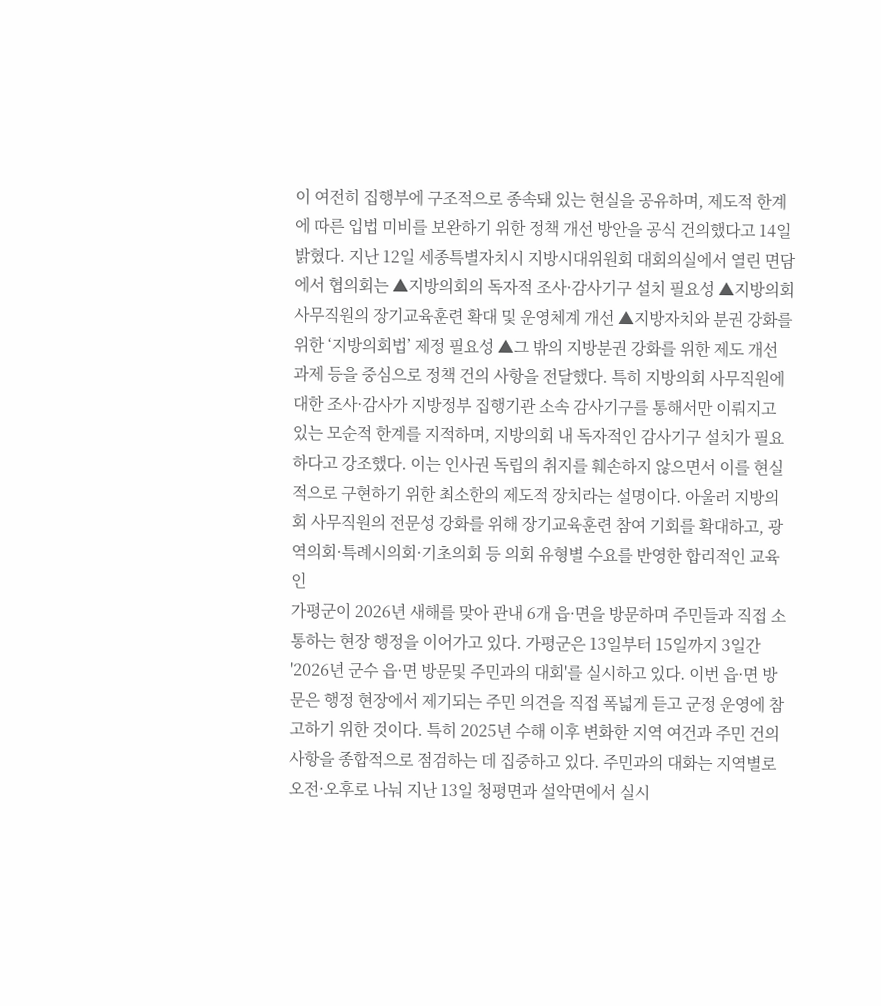이 여전히 집행부에 구조적으로 종속돼 있는 현실을 공유하며, 제도적 한계에 따른 입법 미비를 보완하기 위한 정책 개선 방안을 공식 건의했다고 14일 밝혔다. 지난 12일 세종특별자치시 지방시대위원회 대회의실에서 열린 면담에서 협의회는 ▲지방의회의 독자적 조사·감사기구 설치 필요성 ▲지방의회 사무직원의 장기교육훈련 확대 및 운영체계 개선 ▲지방자치와 분권 강화를 위한 ‘지방의회법’ 제정 필요성 ▲그 밖의 지방분권 강화를 위한 제도 개선 과제 등을 중심으로 정책 건의 사항을 전달했다. 특히 지방의회 사무직원에 대한 조사·감사가 지방정부 집행기관 소속 감사기구를 통해서만 이뤄지고 있는 모순적 한계를 지적하며, 지방의회 내 독자적인 감사기구 설치가 필요하다고 강조했다. 이는 인사권 독립의 취지를 훼손하지 않으면서 이를 현실적으로 구현하기 위한 최소한의 제도적 장치라는 설명이다. 아울러 지방의회 사무직원의 전문성 강화를 위해 장기교육훈련 참여 기회를 확대하고, 광역의회·특례시의회·기초의회 등 의회 유형별 수요를 반영한 합리적인 교육 인
가평군이 2026년 새해를 맞아 관내 6개 읍·면을 방문하며 주민들과 직접 소통하는 현장 행정을 이어가고 있다. 가평군은 13일부터 15일까지 3일간 '2026년 군수 읍·면 방문및 주민과의 대회'를 실시하고 있다. 이번 읍·면 방문은 행정 현장에서 제기되는 주민 의견을 직접 폭넓게 듣고 군정 운영에 참고하기 위한 것이다. 특히 2025년 수해 이후 변화한 지역 여건과 주민 건의사항을 종합적으로 점검하는 데 집중하고 있다. 주민과의 대화는 지역별로 오전·오후로 나눠 지난 13일 청평면과 설악면에서 실시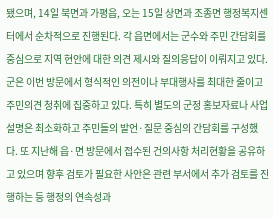됐으며, 14일 북면과 가평읍, 오는 15일 상면과 조종면 행정복지센터에서 순차적으로 진행된다. 각 읍면에서는 군수와 주민 간담회를 중심으로 지역 현안에 대한 의견 제시와 질의응답이 이뤄지고 있다. 군은 이번 방문에서 형식적인 의전이나 부대행사를 최대한 줄이고 주민의견 청취에 집중하고 있다. 특히 별도의 군정 홍보자료나 사업설명은 최소화하고 주민들의 발언·질문 중심의 간담회를 구성했다. 또 지난해 읍·면 방문에서 접수된 건의사항 처리현황을 공유하고 있으며 향후 검토가 필요한 사안은 관련 부서에서 추가 검토를 진행하는 등 행정의 연속성과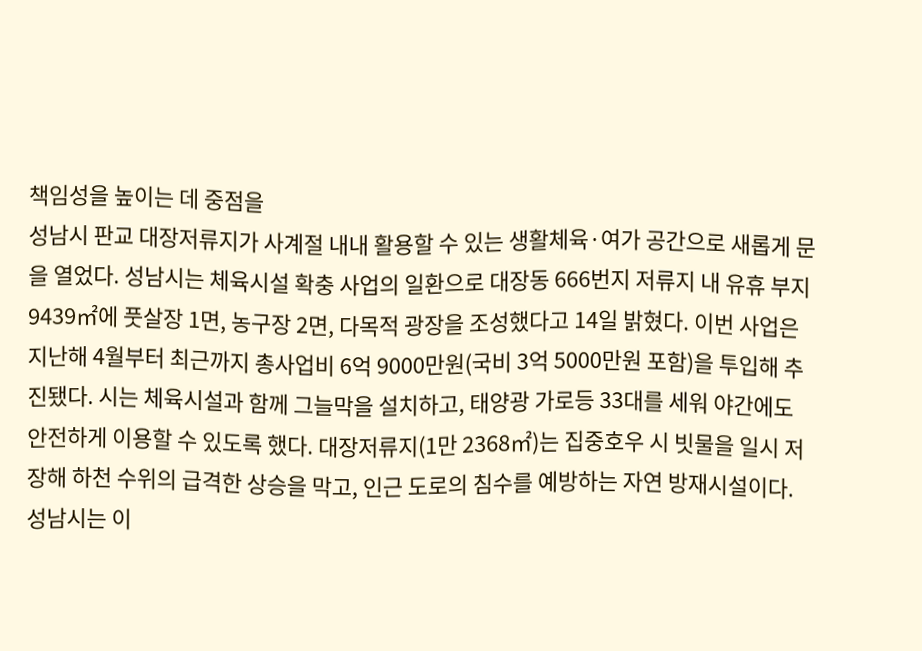책임성을 높이는 데 중점을
성남시 판교 대장저류지가 사계절 내내 활용할 수 있는 생활체육·여가 공간으로 새롭게 문을 열었다. 성남시는 체육시설 확충 사업의 일환으로 대장동 666번지 저류지 내 유휴 부지 9439㎡에 풋살장 1면, 농구장 2면, 다목적 광장을 조성했다고 14일 밝혔다. 이번 사업은 지난해 4월부터 최근까지 총사업비 6억 9000만원(국비 3억 5000만원 포함)을 투입해 추진됐다. 시는 체육시설과 함께 그늘막을 설치하고, 태양광 가로등 33대를 세워 야간에도 안전하게 이용할 수 있도록 했다. 대장저류지(1만 2368㎡)는 집중호우 시 빗물을 일시 저장해 하천 수위의 급격한 상승을 막고, 인근 도로의 침수를 예방하는 자연 방재시설이다. 성남시는 이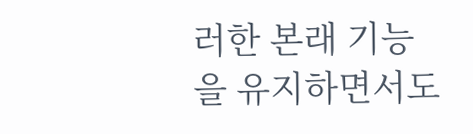러한 본래 기능을 유지하면서도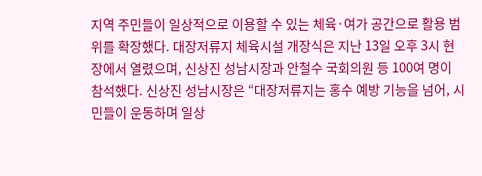지역 주민들이 일상적으로 이용할 수 있는 체육·여가 공간으로 활용 범위를 확장했다. 대장저류지 체육시설 개장식은 지난 13일 오후 3시 현장에서 열렸으며, 신상진 성남시장과 안철수 국회의원 등 100여 명이 참석했다. 신상진 성남시장은 “대장저류지는 홍수 예방 기능을 넘어, 시민들이 운동하며 일상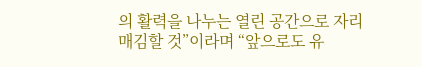의 활력을 나누는 열린 공간으로 자리매김할 것”이라며 “앞으로도 유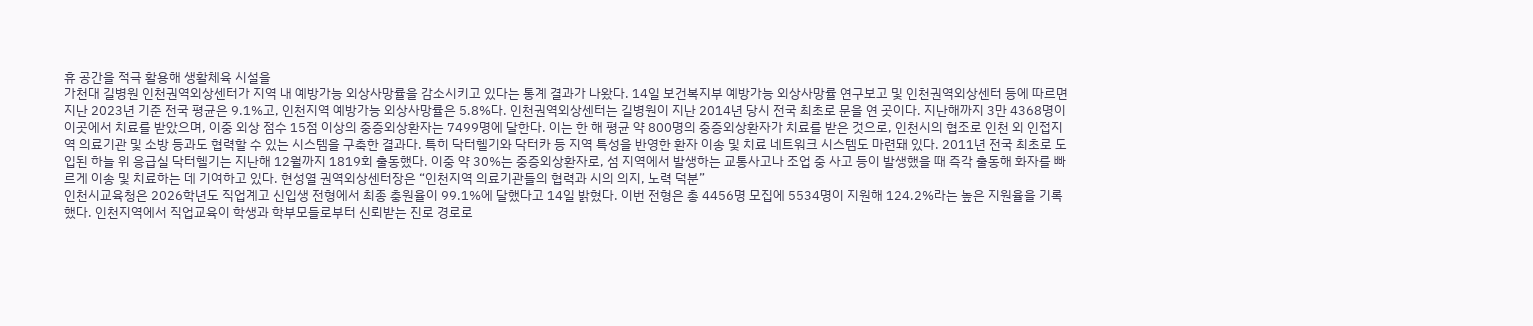휴 공간을 적극 활용해 생활체육 시설을
가천대 길병원 인천권역외상센터가 지역 내 예방가능 외상사망률을 감소시키고 있다는 통계 결과가 나왔다. 14일 보건복지부 예방가능 외상사망률 연구보고 및 인천권역외상센터 등에 따르면 지난 2023년 기준 전국 평균은 9.1%고, 인천지역 예방가능 외상사망률은 5.8%다. 인천권역외상센터는 길병원이 지난 2014년 당시 전국 최초로 문을 연 곳이다. 지난해까지 3만 4368명이 이곳에서 치료를 받았으며, 이중 외상 점수 15점 이상의 중증외상환자는 7499명에 달한다. 이는 한 해 평균 약 800명의 중증외상환자가 치료를 받은 것으로, 인천시의 협조로 인천 외 인접지역 의료기관 및 소방 등과도 협력할 수 있는 시스템을 구축한 결과다. 특히 닥터헬기와 닥터카 등 지역 특성을 반영한 환자 이송 및 치료 네트워크 시스템도 마련돼 있다. 2011년 전국 최초로 도입된 하늘 위 응급실 닥터헬기는 지난해 12월까지 1819회 출동했다. 이중 약 30%는 중증외상환자로, 섬 지역에서 발생하는 교통사고나 조업 중 사고 등이 발생했을 때 즉각 출동해 화자를 빠르게 이송 및 치료하는 데 기여하고 있다. 현성열 권역외상센터장은 “인천지역 의료기관들의 협력과 시의 의지, 노력 덕분”
인천시교육청은 2026학년도 직업계고 신입생 전형에서 최종 충원율이 99.1%에 달했다고 14일 밝혔다. 이번 전형은 총 4456명 모집에 5534명이 지원해 124.2%라는 높은 지원율을 기록했다. 인천지역에서 직업교육이 학생과 학부모들로부터 신뢰받는 진로 경로로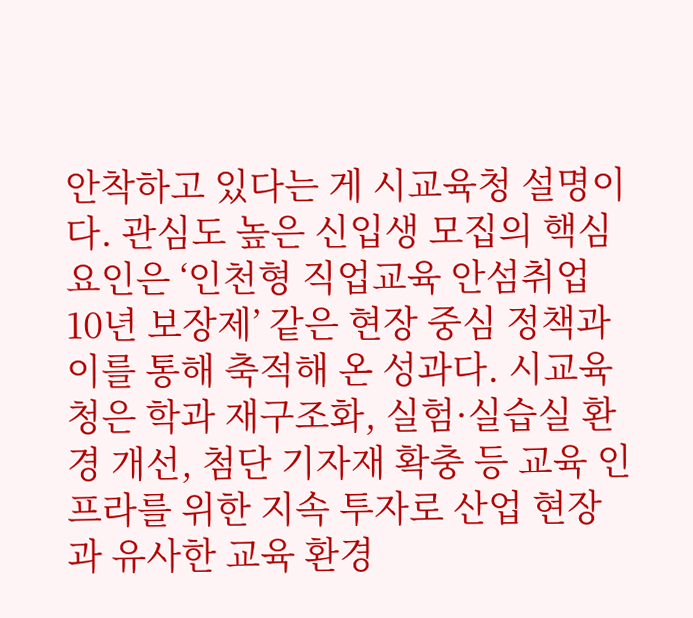안착하고 있다는 게 시교육청 설명이다. 관심도 높은 신입생 모집의 핵심 요인은 ‘인천형 직업교육 안섬취업 10년 보장제’ 같은 현장 중심 정책과 이를 통해 축적해 온 성과다. 시교육청은 학과 재구조화, 실험·실습실 환경 개선, 첨단 기자재 확충 등 교육 인프라를 위한 지속 투자로 산업 현장과 유사한 교육 환경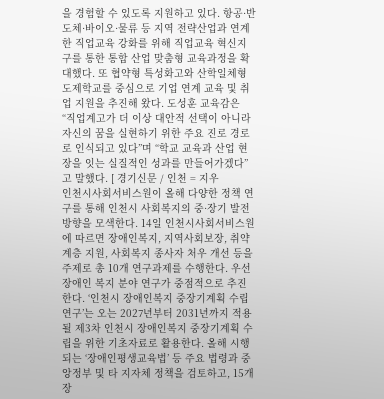을 경험할 수 있도록 지원하고 있다. 항공·반도체·바이오·물류 등 지역 전략산업과 연계한 직업교육 강화를 위해 직업교육 혁신지구를 통한 통합 산업 맞춤형 교육과정을 확대했다. 또 협약형 특성화고와 산학일체형 도제학교를 중심으로 기업 연계 교육 및 취업 지원을 추진해 왔다. 도성훈 교육감은 “직업계고가 더 이상 대안적 선택이 아니라 자신의 꿈을 실현하기 위한 주요 진로 경로로 인식되고 있다”며 “학교 교육과 산업 현장을 잇는 실질적인 성과를 만들어가겠다”고 말했다. [ 경기신문 / 인천 = 지우
인천시사회서비스원이 올해 다양한 정책 연구를 통해 인천시 사회복지의 중·장기 발전 방향을 모색한다. 14일 인천시사회서비스원에 따르면 장애인복지, 지역사회보장, 취약계층 지원, 사회복지 종사자 처우 개선 등을 주제로 총 10개 연구과제를 수행한다. 우선 장애인 복지 분야 연구가 중점적으로 추진한다. ‘인천시 장애인복지 중장기계획 수립 연구’는 오는 2027년부터 2031년까지 적용될 제3차 인천시 장애인복지 중장기계획 수립을 위한 기초자료로 활용한다. 올해 시행되는 ‘장애인평생교육법’ 등 주요 법령과 중앙정부 및 타 지자체 정책을 검토하고, 15개 장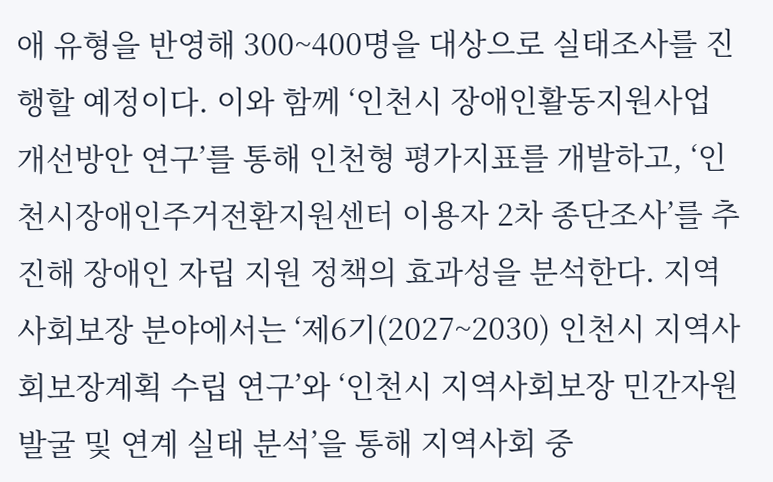애 유형을 반영해 300~400명을 대상으로 실태조사를 진행할 예정이다. 이와 함께 ‘인천시 장애인활동지원사업 개선방안 연구’를 통해 인천형 평가지표를 개발하고, ‘인천시장애인주거전환지원센터 이용자 2차 종단조사’를 추진해 장애인 자립 지원 정책의 효과성을 분석한다. 지역사회보장 분야에서는 ‘제6기(2027~2030) 인천시 지역사회보장계획 수립 연구’와 ‘인천시 지역사회보장 민간자원 발굴 및 연계 실태 분석’을 통해 지역사회 중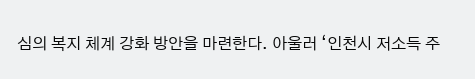심의 복지 체계 강화 방안을 마련한다. 아울러 ‘인천시 저소득 주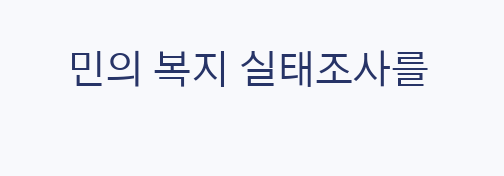민의 복지 실태조사를